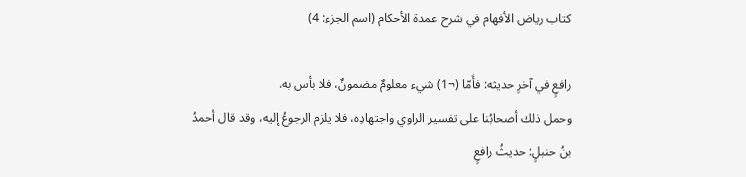كتاب رياض الأفهام في شرح عمدة الأحكام (اسم الجزء: 4)

رافعٍ في آخرِ حديثه: فأَمّا (¬1) شيء معلومٌ مضمونٌ، فلا بأس به.
وحمل ذلك أصحابُنا على تفسير الراوي واجتهادِه، فلا يلزم الرجوعُ إليه، وقد قال أحمدُ بنُ حنبلٍ: حديثُ رافعٍ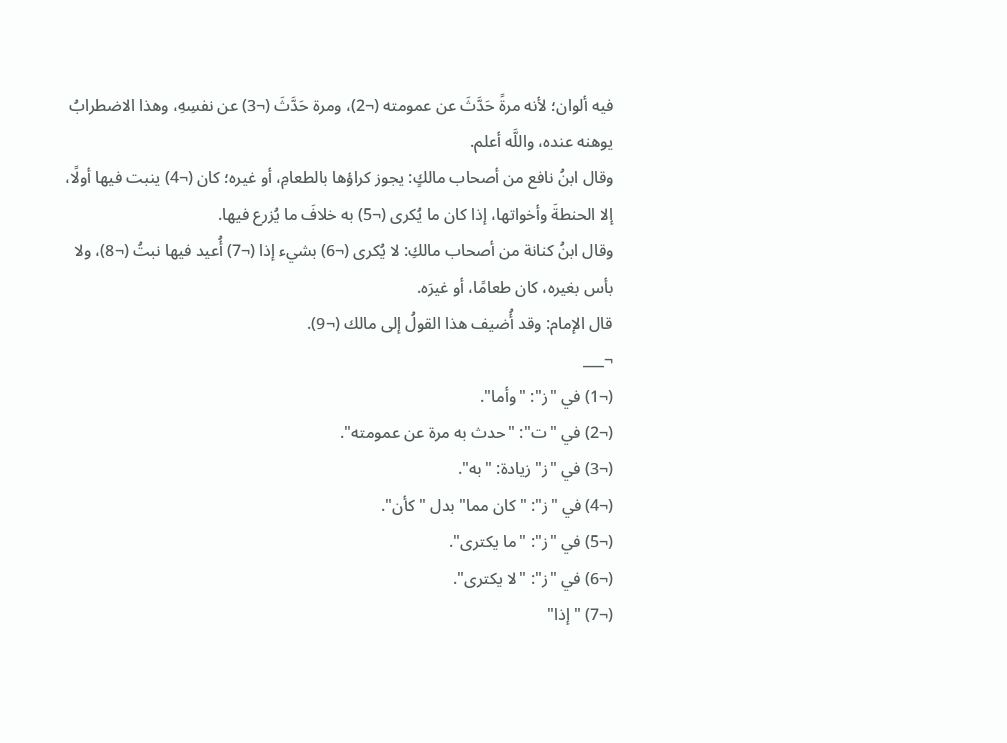فيه ألوان؛ لأنه مرةً حَدَّثَ عن عمومته (¬2)، ومرة حَدَّثَ (¬3) عن نفسِهِ، وهذا الاضطرابُ يوهنه عنده، واللَّه أعلم.
وقال ابنُ نافع من أصحاب مالكٍ: يجوز كراؤها بالطعامِ، أو غيره؛ كان (¬4) ينبت فيها أولًا، إلا الحنطةَ وأخواتها، إذا كان ما يُكرى (¬5) به خلافَ ما يُزرع فيها.
وقال ابنُ كنانة من أصحاب مالكِ: لا يُكرى (¬6) بشيء إذا (¬7) أُعيد فيها نبتُ (¬8)، ولا بأس بغيره، كان طعامًا، أو غيرَه.
قال الإمام: وقد أُضيف هذا القولُ إلى مالك (¬9).
¬___
(¬1) في "ز": "وأما".
(¬2) في "ت": "حدث به مرة عن عمومته".
(¬3) في "ز" زيادة: "به".
(¬4) في "ز": "كان مما" بدل "كأن".
(¬5) في "ز": "ما يكترى".
(¬6) في "ز": "لا يكترى".
(¬7) "إذا"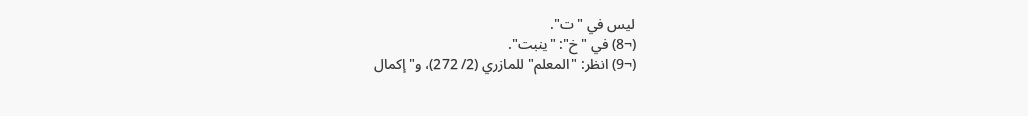ليس في "ت".
(¬8) في "خ": "ينبت".
(¬9) انظر: "المعلم" للمازري (2/ 272)، و"إكمال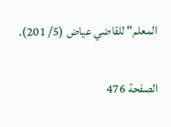المعلم" للقاضي عياض (5/ 201).

الصفحة 476